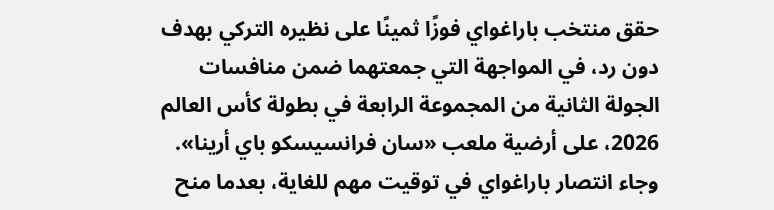حقق منتخب باراغواي فوزًا ثمينًا على نظيره التركي بهدف دون رد، في المواجهة التي جمعتهما ضمن منافسات الجولة الثانية من المجموعة الرابعة في بطولة كأس العالم 2026، على أرضية ملعب «سان فرانسيسكو باي أرينا».
وجاء انتصار باراغواي في توقيت مهم للغاية، بعدما منح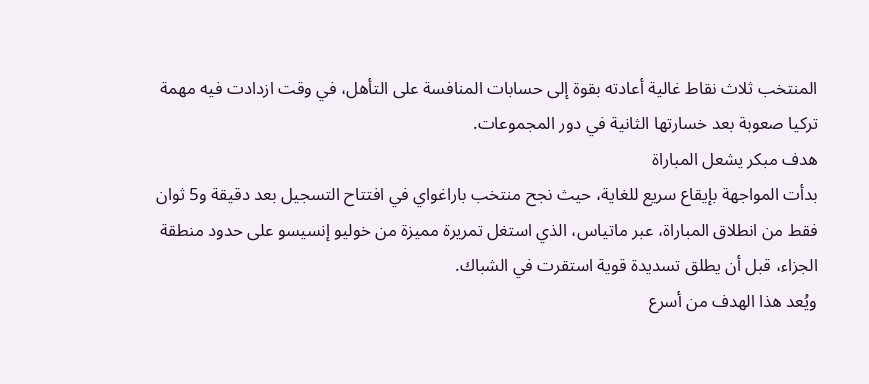المنتخب ثلاث نقاط غالية أعادته بقوة إلى حسابات المنافسة على التأهل، في وقت ازدادت فيه مهمة تركيا صعوبة بعد خسارتها الثانية في دور المجموعات.
هدف مبكر يشعل المباراة
بدأت المواجهة بإيقاع سريع للغاية، حيث نجح منتخب باراغواي في افتتاح التسجيل بعد دقيقة و5 ثوان فقط من انطلاق المباراة، عبر ماتياس، الذي استغل تمريرة مميزة من خوليو إنسيسو على حدود منطقة الجزاء، قبل أن يطلق تسديدة قوية استقرت في الشباك.
ويُعد هذا الهدف من أسرع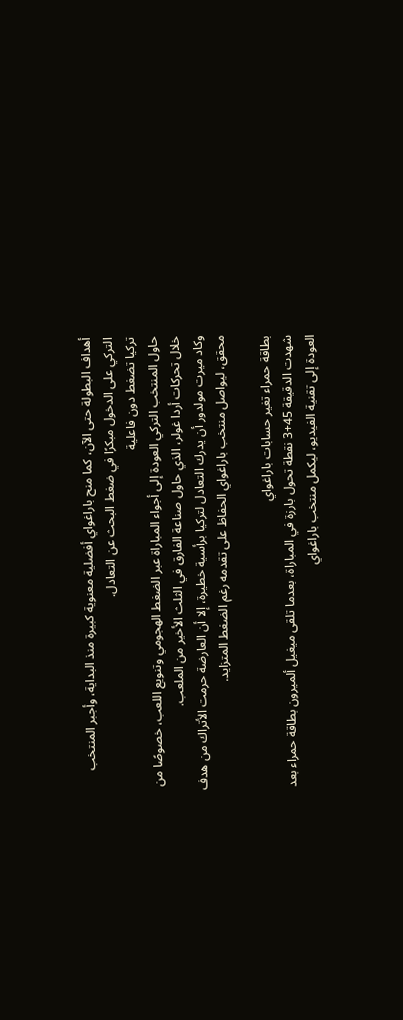أهداف البطولة حتى الآن، كما منح باراغواي أفضلية معنوية كبيرة منذ البداية، وأجبر المنتخب التركي على الدخول مبكرًا في ضغط البحث عن التعادل.
تركيا تضغط دون فاعلية
حاول المنتخب التركي العودة إلى أجواء المباراة عبر الضغط الهجومي وتنويع اللعب، خصوصًا من خلال تحركات أردا غولر، الذي حاول صناعة الفارق في الثلث الأخير من الملعب.
وكاد ميرت مولدور أن يدرك التعادل لتركيا برأسية خطيرة، إلا أن العارضة حرمت الأتراك من هدف محقق، ليواصل منتخب باراغواي الحفاظ على تقدمه رغم الضغط المتزايد.

بطاقة حمراء تغير حسابات باراغواي
شهدت الدقيقة 45+3 نقطة تحول بارزة في المباراة، بعدما تلقى ميغيل ألميرون بطاقة حمراء بعد العودة إلى تقنية الفيديو، ليكمل منتخب باراغواي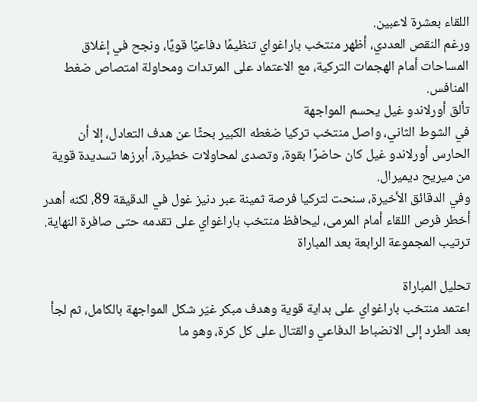اللقاء بعشرة لاعبين.
ورغم النقص العددي، أظهر منتخب باراغواي تنظيمًا دفاعيًا قويًا، ونجح في إغلاق المساحات أمام الهجمات التركية، مع الاعتماد على المرتدات ومحاولة امتصاص ضغط المنافس.
تألق أورلاندو غيل يحسم المواجهة
في الشوط الثاني، واصل منتخب تركيا ضغطه الكبير بحثًا عن هدف التعادل، إلا أن الحارس أورلاندو غيل كان حاضرًا بقوة، وتصدى لمحاولات خطيرة، أبرزها تسديدة قوية من ميريح ديميرال.
وفي الدقائق الأخيرة، سنحت لتركيا فرصة ثمينة عبر دنيز غول في الدقيقة 89، لكنه أهدر أخطر فرص اللقاء أمام المرمى، ليحافظ منتخب باراغواي على تقدمه حتى صافرة النهاية.
ترتيب المجموعة الرابعة بعد المباراة

تحليل المباراة
اعتمد منتخب باراغواي على بداية قوية وهدف مبكر غيّر شكل المواجهة بالكامل، ثم لجأ بعد الطرد إلى الانضباط الدفاعي والقتال على كل كرة، وهو ما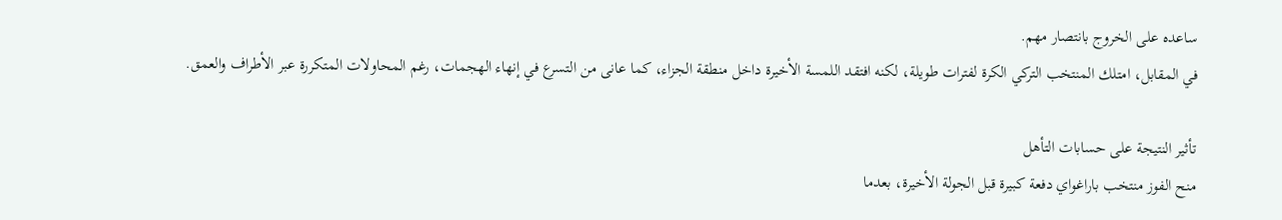ساعده على الخروج بانتصار مهم.
في المقابل، امتلك المنتخب التركي الكرة لفترات طويلة، لكنه افتقد اللمسة الأخيرة داخل منطقة الجزاء، كما عانى من التسرع في إنهاء الهجمات، رغم المحاولات المتكررة عبر الأطراف والعمق.

تأثير النتيجة على حسابات التأهل
منح الفوز منتخب باراغواي دفعة كبيرة قبل الجولة الأخيرة، بعدما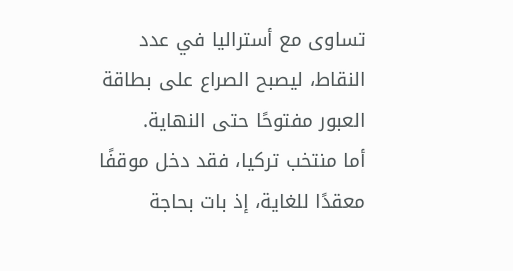تساوى مع أستراليا في عدد النقاط، ليصبح الصراع على بطاقة العبور مفتوحًا حتى النهاية.
أما منتخب تركيا، فقد دخل موقفًا معقدًا للغاية، إذ بات بحاجة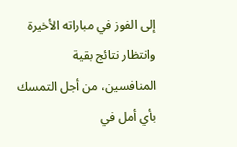إلى الفوز في مباراته الأخيرة وانتظار نتائج بقية المنافسين، من أجل التمسك بأي أمل في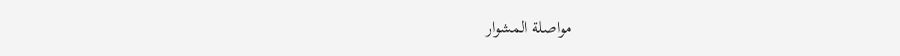مواصلة المشوار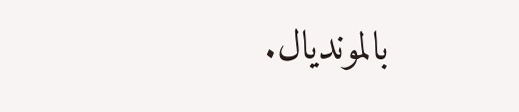بالمونديال.